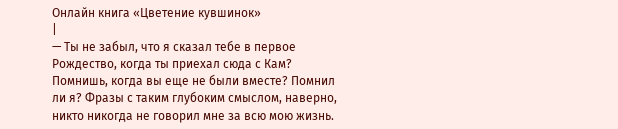Онлайн книга «Цветение кувшинок»
|
— Ты не забыл, что я сказал тебе в первое Рождество, когда ты приехал сюда с Кам? Помнишь, когда вы еще не были вместе? Помнил ли я? Фразы с таким глубоким смыслом, наверно, никто никогда не говорил мне за всю мою жизнь.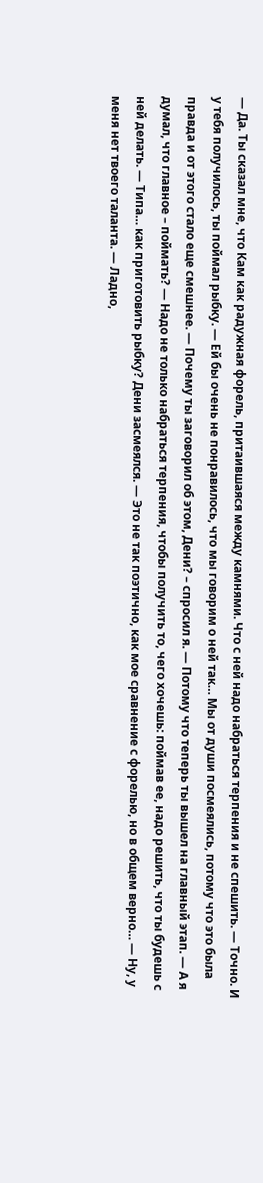— Да. Ты сказал мне, что Кам как радужная форель, притаившаяся между камнями. Что с ней надо набраться терпения и не спешить. — Точно. И у тебя получилось, ты поймал рыбку. — Ей бы очень не понравилось, что мы говорим о ней так… Мы от души посмеялись, потому что это была правда и от этого стало еще смешнее. — Почему ты заговорил об этом, Дени? – спросил я. — Потому что теперь ты вышел на главный этап. — А я думал, что главное – поймать? — Надо не только набраться терпения, чтобы получить то, чего хочешь: поймав ее, надо решить, что ты будешь с ней делать. — Типа… как приготовить рыбку? Дени засмеялся. — Это не так поэтично, как мое сравнение с форелью, но в общем верно… — Ну, у меня нет твоего таланта. — Ладно,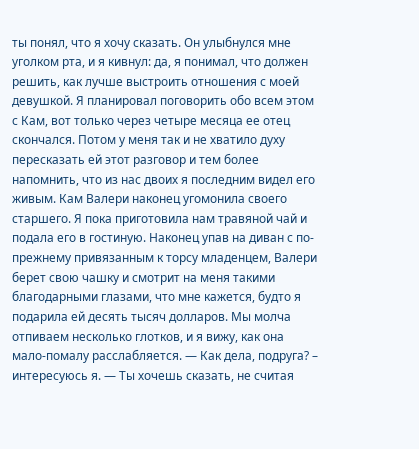ты понял, что я хочу сказать. Он улыбнулся мне уголком рта, и я кивнул: да, я понимал, что должен решить, как лучше выстроить отношения с моей девушкой. Я планировал поговорить обо всем этом с Кам, вот только через четыре месяца ее отец скончался. Потом у меня так и не хватило духу пересказать ей этот разговор и тем более напомнить, что из нас двоих я последним видел его живым. Кам Валери наконец угомонила своего старшего. Я пока приготовила нам травяной чай и подала его в гостиную. Наконец упав на диван с по-прежнему привязанным к торсу младенцем, Валери берет свою чашку и смотрит на меня такими благодарными глазами, что мне кажется, будто я подарила ей десять тысяч долларов. Мы молча отпиваем несколько глотков, и я вижу, как она мало-помалу расслабляется. — Как дела, подруга? – интересуюсь я. — Ты хочешь сказать, не считая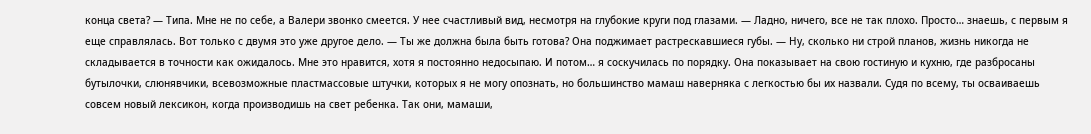конца света? — Типа. Мне не по себе, а Валери звонко смеется. У нее счастливый вид, несмотря на глубокие круги под глазами. — Ладно, ничего, все не так плохо. Просто… знаешь, с первым я еще справлялась. Вот только с двумя это уже другое дело. — Ты же должна была быть готова? Она поджимает растрескавшиеся губы. — Ну, сколько ни строй планов, жизнь никогда не складывается в точности как ожидалось. Мне это нравится, хотя я постоянно недосыпаю. И потом… я соскучилась по порядку. Она показывает на свою гостиную и кухню, где разбросаны бутылочки, слюнявчики, всевозможные пластмассовые штучки, которых я не могу опознать, но большинство мамаш наверняка с легкостью бы их назвали. Судя по всему, ты осваиваешь совсем новый лексикон, когда производишь на свет ребенка. Так они, мамаши,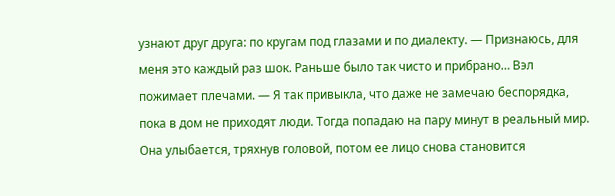узнают друг друга: по кругам под глазами и по диалекту. — Признаюсь, для меня это каждый раз шок. Раньше было так чисто и прибрано… Вэл пожимает плечами. — Я так привыкла, что даже не замечаю беспорядка, пока в дом не приходят люди. Тогда попадаю на пару минут в реальный мир. Она улыбается, тряхнув головой, потом ее лицо снова становится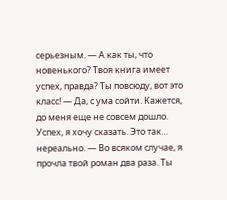серьезным. — А как ты, что новенького? Твоя книга имеет успех, правда? Ты повсюду, вот это класс! — Да, с ума сойти. Кажется, до меня еще не совсем дошло. Успех, я хочу сказать. Это так… нереально. — Во всяком случае, я прочла твой роман два раза. Ты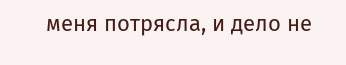меня потрясла, и дело не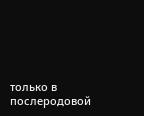только в послеродовой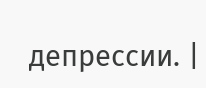депрессии. |